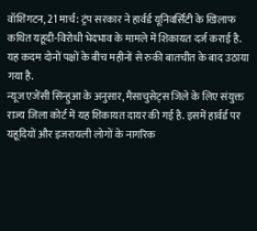वॉशिंगटन, 21 मार्च: ट्रंप सरकार ने हार्वर्ड यूनिवर्सिटी के खिलाफ कथित यहूदी-विरोधी भेदभाव के मामले में शिकायत दर्ज कराई है. यह कदम दोनों पक्षों के बीच महीनों से रुकी बातचीत के बाद उठाया गया है.
न्यूज एजेंसी सिन्हुआ के अनुसार, मैसाचुसेट्स जिले के लिए संयुक्त राज्य जिला कोर्ट में यह शिकायत दायर की गई है. इसमें हार्वर्ड पर यहूदियों और इजरायली लोगों के नागरिक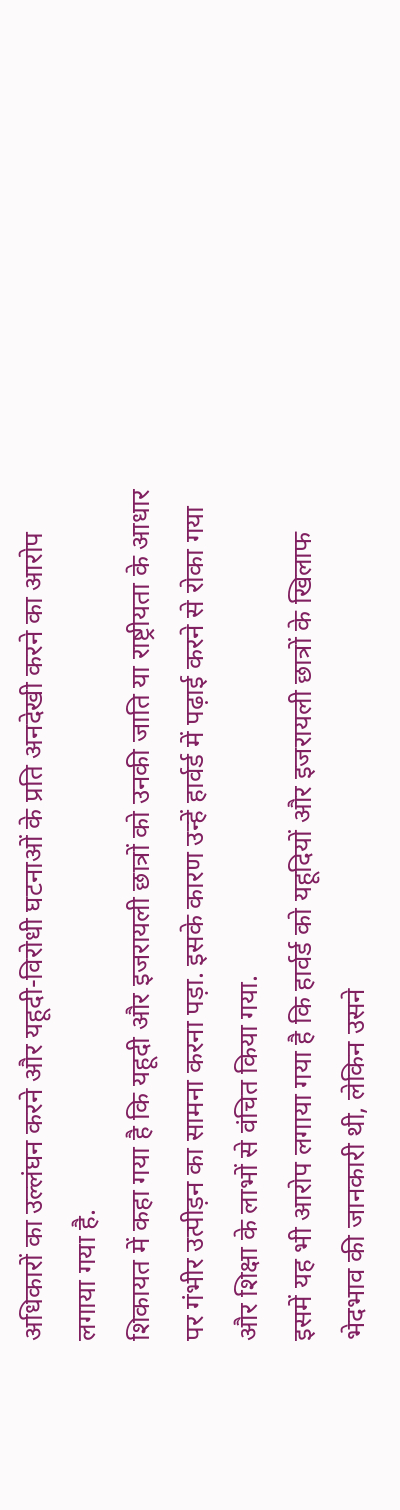अधिकारों का उल्लंघन करने और यहूदी-विरोधी घटनाओं के प्रति अनदेखी करने का आरोप लगाया गया है.
शिकायत में कहा गया है कि यहूदी और इजरायली छात्रों को उनकी जाति या राष्ट्रीयता के आधार पर गंभीर उत्पीड़न का सामना करना पड़ा. इसके कारण उन्हें हार्वर्ड में पढ़ाई करने से रोका गया और शिक्षा के लाभों से वंचित किया गया.
इसमें यह भी आरोप लगाया गया है कि हार्वर्ड को यहूदियों और इजरायली छात्रों के खिलाफ भेदभाव की जानकारी थी, लेकिन उसने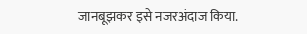जानबूझकर इसे नजरअंदाज किया.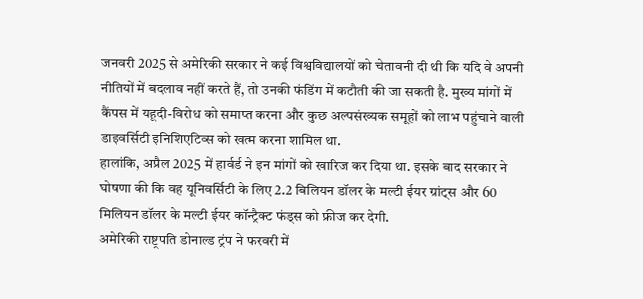जनवरी 2025 से अमेरिकी सरकार ने कई विश्वविद्यालयों को चेतावनी दी थी कि यदि वे अपनी नीतियों में बदलाव नहीं करते हैं, तो उनकी फंडिंग में कटौती की जा सकती है. मुख्य मांगों में कैंपस में यहूदी-विरोध को समाप्त करना और कुछ अल्पसंख्यक समूहों को लाभ पहुंचाने वाली डाइवर्सिटी इनिशिएटिव्स को खत्म करना शामिल था.
हालांकि, अप्रैल 2025 में हार्वर्ड ने इन मांगों को खारिज कर दिया था. इसके बाद सरकार ने घोषणा की कि वह यूनिवर्सिटी के लिए 2.2 बिलियन डॉलर के मल्टी ईयर ग्रांट्स और 60 मिलियन डॉलर के मल्टी ईयर कॉन्ट्रैक्ट फंड्स को फ्रीज कर देगी.
अमेरिकी राष्ट्रपति डोनाल्ड ट्रंप ने फरवरी में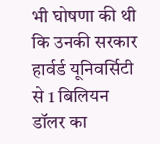भी घोषणा की थी कि उनकी सरकार हार्वर्ड यूनिवर्सिटी से 1 बिलियन डॉलर का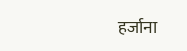हर्जाना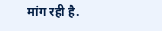मांग रही है.